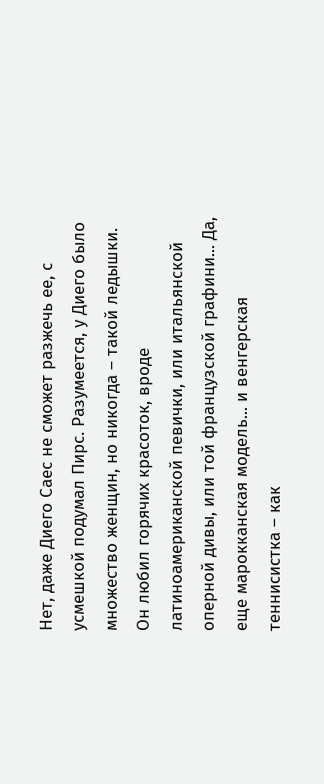Нет, даже Диего Саес не сможет разжечь ее, с усмешкой подумал Пирс. Разумеется, у Диего было множество женщин, но никогда – такой ледышки. Он любил горячих красоток, вроде латиноамериканской певички, или итальянской оперной дивы, или той французской графини... Да, еще марокканская модель... и венгерская теннисистка – как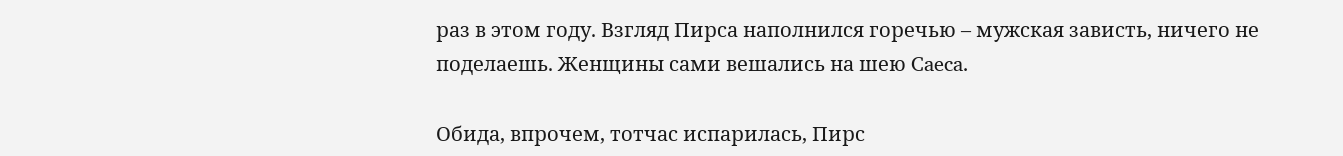раз в этом году. Взгляд Пирса наполнился горечью – мужская зависть, ничего не поделаешь. Женщины сами вешались на шею Caeca.

Обида, впрочем, тотчас испарилась, Пирс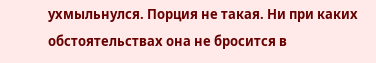ухмыльнулся. Порция не такая. Ни при каких обстоятельствах она не бросится в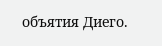объятия Диего.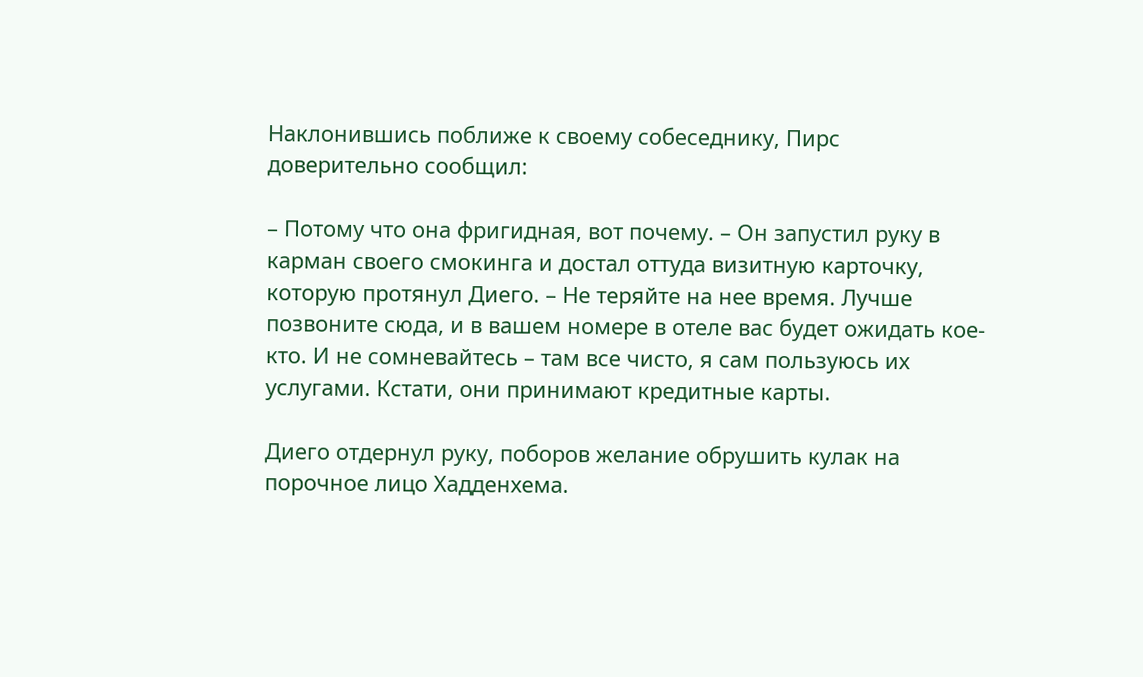Наклонившись поближе к своему собеседнику, Пирс доверительно сообщил:

– Потому что она фригидная, вот почему. – Он запустил руку в карман своего смокинга и достал оттуда визитную карточку, которую протянул Диего. – Не теряйте на нее время. Лучше позвоните сюда, и в вашем номере в отеле вас будет ожидать кое-кто. И не сомневайтесь – там все чисто, я сам пользуюсь их услугами. Кстати, они принимают кредитные карты.

Диего отдернул руку, поборов желание обрушить кулак на порочное лицо Хадденхема.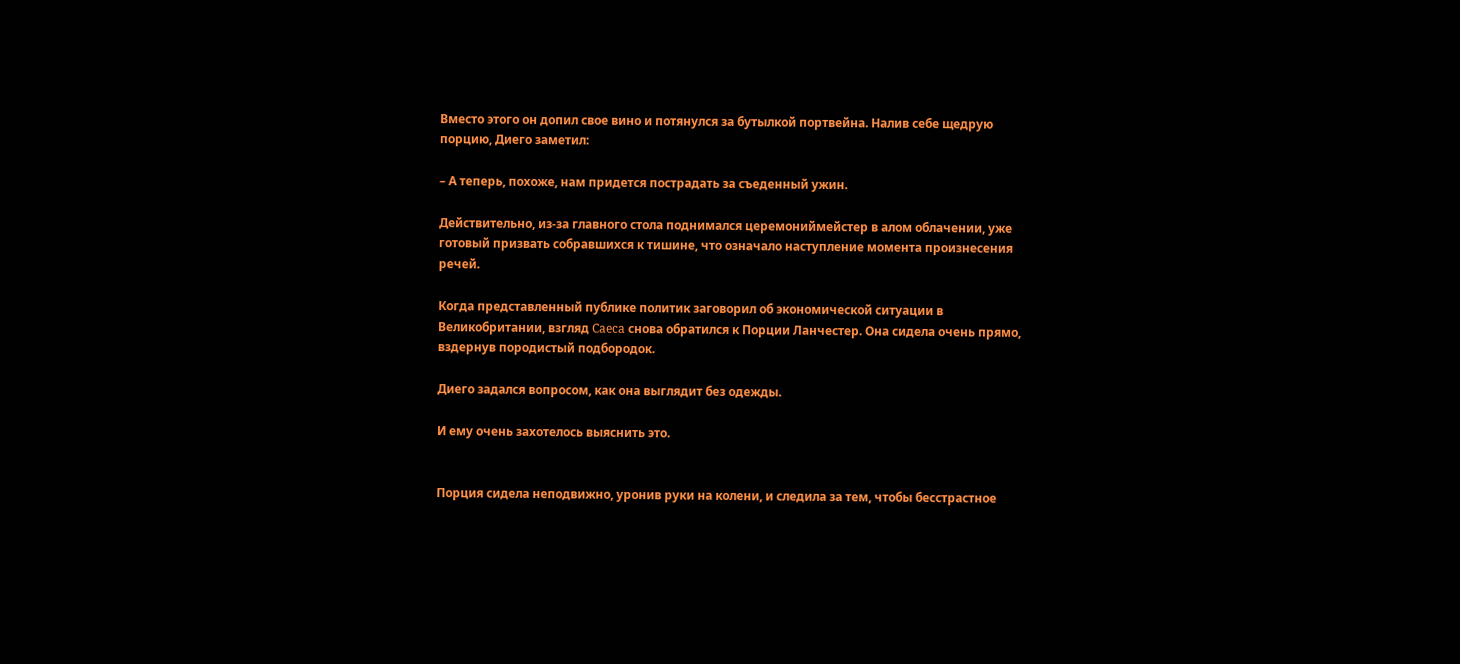Вместо этого он допил свое вино и потянулся за бутылкой портвейна. Налив себе щедрую порцию, Диего заметил:

– А теперь, похоже, нам придется пострадать за съеденный ужин.

Действительно, из-за главного стола поднимался церемониймейстер в алом облачении, уже готовый призвать собравшихся к тишине, что означало наступление момента произнесения речей.

Когда представленный публике политик заговорил об экономической ситуации в Великобритании, взгляд Caeca снова обратился к Порции Ланчестер. Она сидела очень прямо, вздернув породистый подбородок.

Диего задался вопросом, как она выглядит без одежды.

И ему очень захотелось выяснить это.


Порция сидела неподвижно, уронив руки на колени, и следила за тем, чтобы бесстрастное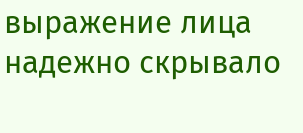выражение лица надежно скрывало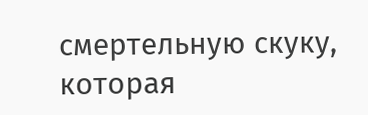смертельную скуку, которая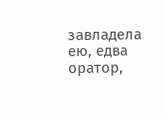завладела ею, едва оратор,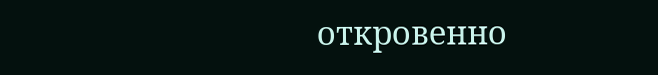откровенно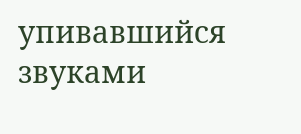упивавшийся звуками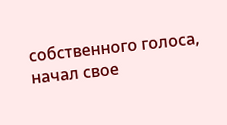собственного голоса, начал свое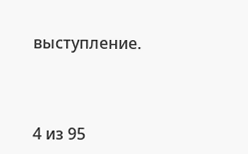выступление.



4 из 95